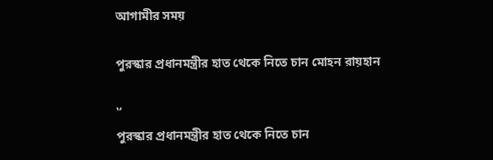আগামীর সময়

পুরস্কার প্রধানমন্ত্রীর হাত থেকে নিতে চান মোহন রায়হান

‛’
পুরস্কার প্রধানমন্ত্রীর হাত থেকে নিতে চান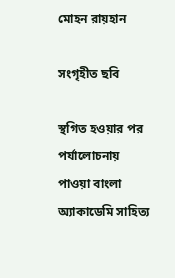মোহন রায়হান

সংগৃহীত ছবি

স্থগিত হওয়ার পর পর্যালোচনায় পাওয়া বাংলা অ্যাকাডেমি সাহিত্য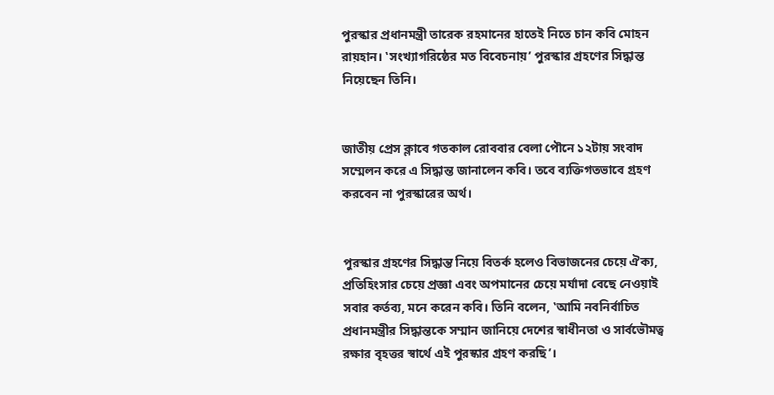পুরস্কার প্রধানমন্ত্রী তারেক রহমানের হাতেই নিতে চান কবি মোহন রায়হান। ‛সংখ্যাগরিষ্ঠের মত বিবেচনায়’ পুরস্কার গ্রহণের সিদ্ধান্ত নিয়েছেন তিনি।


জাতীয় প্রেস ক্লাবে গতকাল রোববার বেলা পৌনে ১২টায় সংবাদ সম্মেলন করে এ সিদ্ধান্ত জানালেন কবি। তবে ব্যক্তিগতভাবে গ্রহণ করবেন না পুরস্কারের অর্থ।


পুরস্কার গ্রহণের সিদ্ধান্ত নিয়ে বিতর্ক হলেও বিভাজনের চেয়ে ঐক্য, প্রতিহিংসার চেয়ে প্রজ্ঞা এবং অপমানের চেয়ে মর্যাদা বেছে নেওয়াই সবার কর্তব্য, মনে করেন কবি। তিনি বলেন, ‛আমি নবনির্বাচিত প্রধানমন্ত্রীর সিদ্ধান্তকে সম্মান জানিয়ে দেশের স্বাধীনতা ও সার্বভৌমত্ব রক্ষার বৃহত্তর স্বার্থে এই পুরস্কার গ্রহণ করছি’।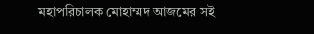মহাপরিচালক মোহাম্মদ আজমের সই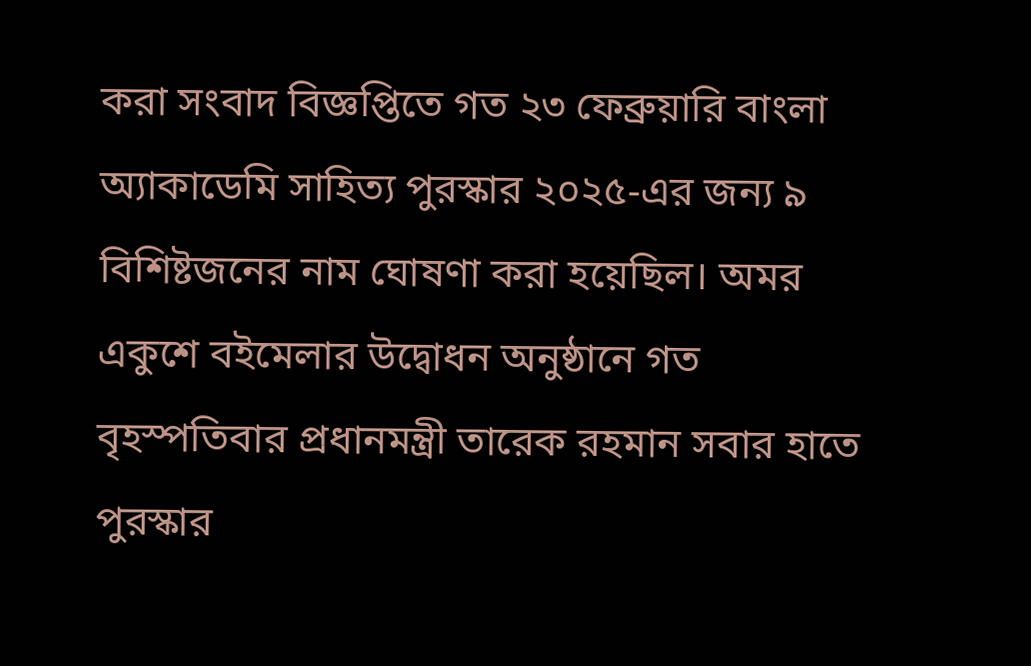করা সংবাদ বিজ্ঞপ্তিতে গত ২৩ ফেব্রুয়ারি বাংলা অ্যাকাডেমি সাহিত্য পুরস্কার ২০২৫-এর জন্য ৯ বিশিষ্টজনের নাম ঘোষণা করা হয়েছিল। অমর একুশে বইমেলার উদ্বোধন অনুষ্ঠানে গত বৃহস্পতিবার প্রধানমন্ত্রী তারেক রহমান সবার হাতে পুরস্কার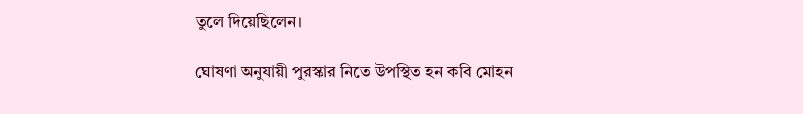তুলে দিয়েছিলেন।

ঘোষণা অনুযায়ী পুরস্কার নিতে উপস্থিত হন কবি মোহন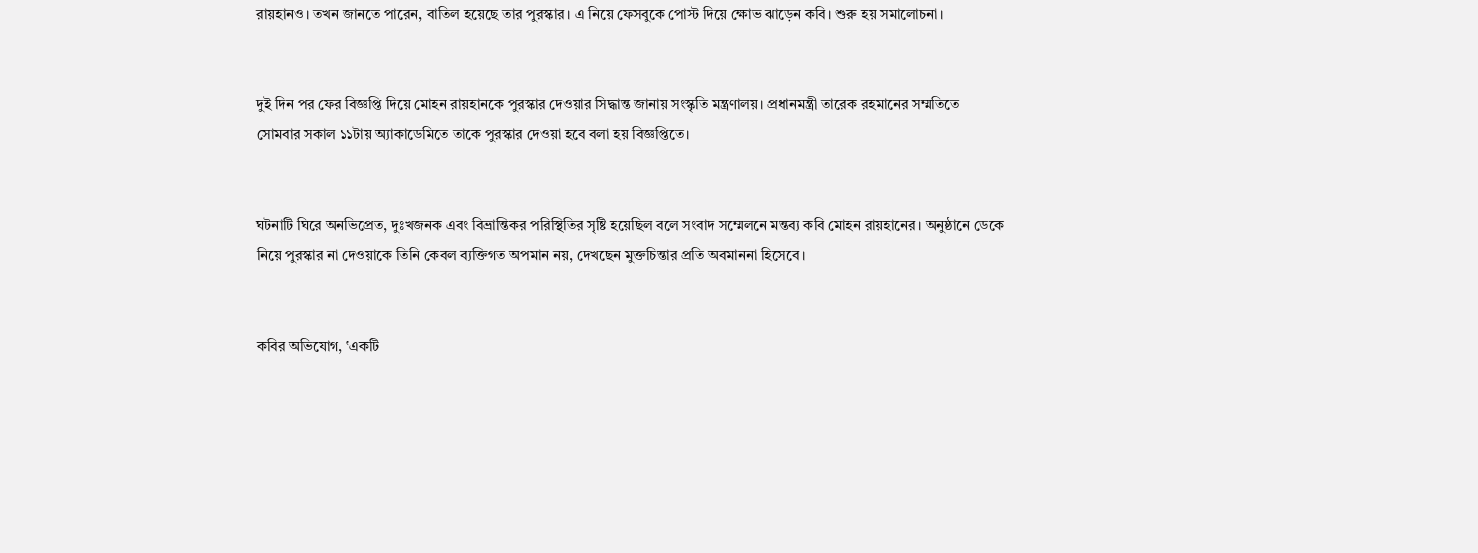রায়হানও। তখন জানতে পারেন, বাতিল হয়েছে তার পুরস্কার। এ নিয়ে ফেসবুকে পোস্ট দিয়ে ক্ষোভ ঝাড়েন কবি। শুরু হয় সমালোচনা।


দুই দিন পর ফের বিজ্ঞপ্তি দিয়ে মোহন রায়হানকে পুরস্কার দেওয়ার সিদ্ধান্ত জানায় সংস্কৃতি মন্ত্রণালয়। প্রধানমন্ত্রী তারেক রহমানের সম্মতিতে সোমবার সকাল ১১টায় অ্যাকাডেমিতে তাকে পুরস্কার দেওয়া হবে বলা হয় বিজ্ঞপ্তিতে।


ঘটনাটি ঘিরে অনভিপ্রেত, দুঃখজনক এবং বিভ্রান্তিকর পরিস্থিতির সৃষ্টি হয়েছিল বলে সংবাদ সম্মেলনে মন্তব্য কবি মোহন রায়হানের। অনুষ্ঠানে ডেকে নিয়ে পুরস্কার না দেওয়াকে তিনি কেবল ব্যক্তিগত অপমান নয়, দেখছেন মুক্তচিন্তার প্রতি অবমাননা হিসেবে।


কবির অভিযোগ, ‛একটি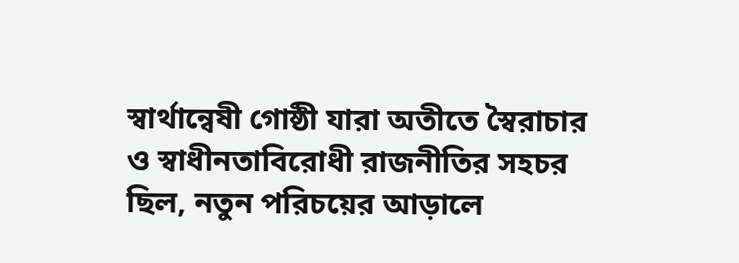স্বার্থান্বেষী গোষ্ঠী যারা অতীতে স্বৈরাচার ও স্বাধীনতাবিরোধী রাজনীতির সহচর ছিল, নতুন পরিচয়ের আড়ালে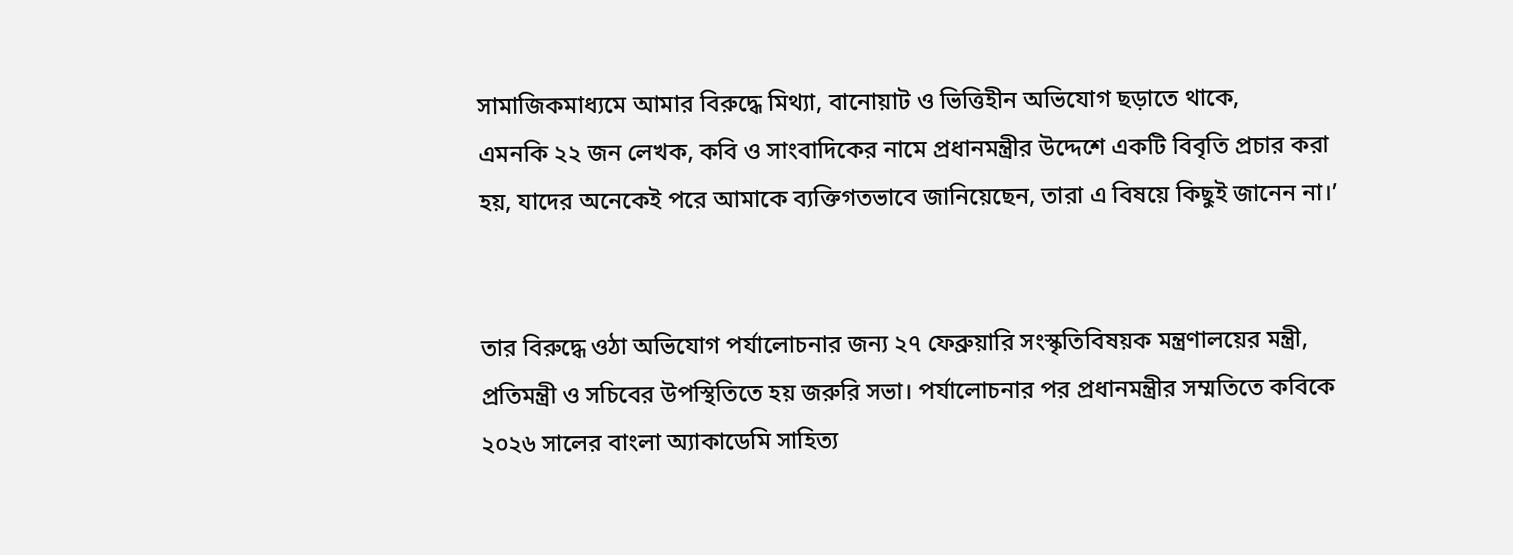সামাজিকমাধ্যমে আমার বিরুদ্ধে মিথ্যা, বানোয়াট ও ভিত্তিহীন অভিযোগ ছড়াতে থাকে,
এমনকি ২২ জন লেখক, কবি ও সাংবাদিকের নামে প্রধানমন্ত্রীর উদ্দেশে একটি বিবৃতি প্রচার করা হয়, যাদের অনেকেই পরে আমাকে ব্যক্তিগতভাবে জানিয়েছেন, তারা এ বিষয়ে কিছুই জানেন না।’


তার বিরুদ্ধে ওঠা অভিযোগ পর্যালোচনার জন্য ২৭ ফেব্রুয়ারি সংস্কৃতিবিষয়ক মন্ত্রণালয়ের মন্ত্রী, প্রতিমন্ত্রী ও সচিবের উপস্থিতিতে হয় জরুরি সভা। পর্যালোচনার পর প্রধানমন্ত্রীর সম্মতিতে কবিকে ২০২৬ সালের বাংলা অ্যাকাডেমি সাহিত্য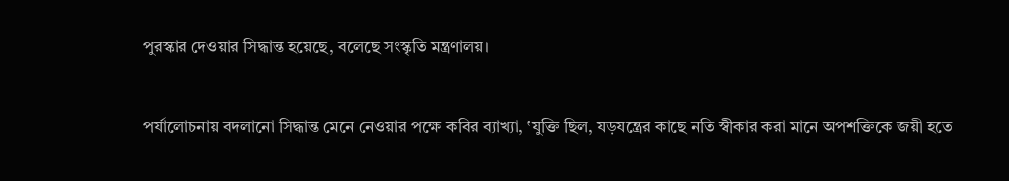পুরস্কার দেওয়ার সিদ্ধান্ত হয়েছে, বলেছে সংস্কৃতি মন্ত্রণালয়।


পর্যালোচনায় বদলানো সিদ্ধান্ত মেনে নেওয়ার পক্ষে কবির ব্যাখ্যা, ‛যুক্তি ছিল, যড়যন্ত্রের কাছে নতি স্বীকার করা মানে অপশক্তিকে জয়ী হতে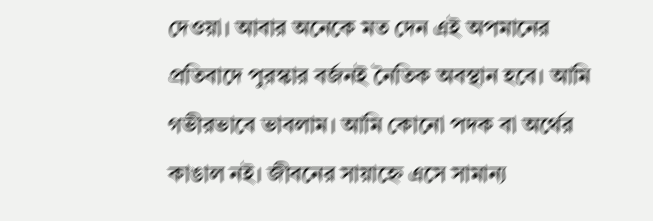দেওয়া। আবার অনেকে মত দেন এই অপমানের প্রতিবাদে পুরস্কার বর্জনই নৈতিক অবস্থান হবে। আমি গভীরভাবে ভাবলাম। আমি কোনো পদক বা অর্থের কাঙাল নই। জীবনের সায়াহ্নে এসে সামান্য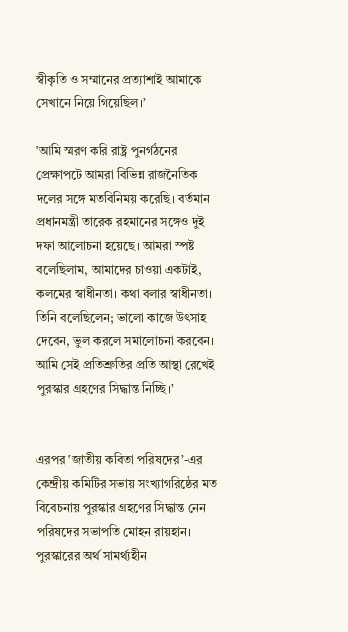স্বীকৃতি ও সম্মানের প্রত্যাশাই আমাকে সেখানে নিয়ে গিয়েছিল।’

‛আমি স্মরণ করি রাষ্ট্র পুনর্গঠনের প্রেক্ষাপটে আমরা বিভিন্ন রাজনৈতিক দলের সঙ্গে মতবিনিময় করেছি। বর্তমান প্রধানমন্ত্রী তারেক রহমানের সঙ্গেও দুই দফা আলোচনা হয়েছে। আমরা স্পষ্ট বলেছিলাম, আমাদের চাওয়া একটাই, কলমের স্বাধীনতা। কথা বলার স্বাধীনতা। তিনি বলেছিলেন; ভালো কাজে উৎসাহ দেবেন, ভুল করলে সমালোচনা করবেন। আমি সেই প্রতিশ্রুতির প্রতি আস্থা রেখেই পুরস্কার গ্রহণের সিদ্ধান্ত নিচ্ছি।’


এরপর ‛জাতীয় কবিতা পরিষদের’-এর কেন্দ্রীয় কমিটির সভায় সংখ্যাগরিষ্ঠের মত বিবেচনায় পুরস্কার গ্রহণের সিদ্ধান্ত নেন পরিষদের সভাপতি মোহন রায়হান। পুরস্কারের অর্থ সামর্থ্যহীন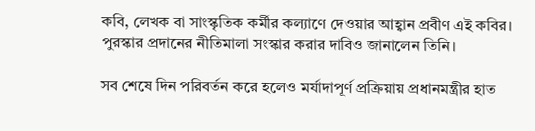কবি, লেখক বা সাংস্কৃতিক কর্মীর কল্যাণে দেওয়ার আহ্বান প্রবীণ এই কবির। পুরস্কার প্রদানের নীতিমালা সংস্কার করার দাবিও জানালেন তিনি।

সব শেষে দিন পরিবর্তন করে হলেও মর্যাদাপূর্ণ প্রক্রিয়ায় প্রধানমন্ত্রীর হাত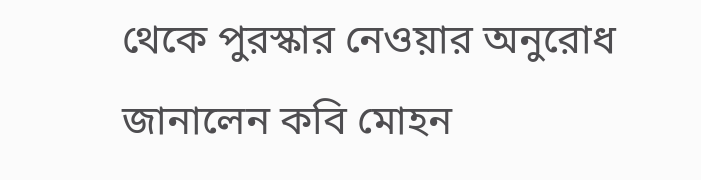থেকে পুরস্কার নেওয়ার অনুরোধ জানালেন কবি মোহন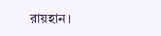রায়হান।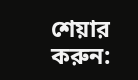শেয়ার করুন: